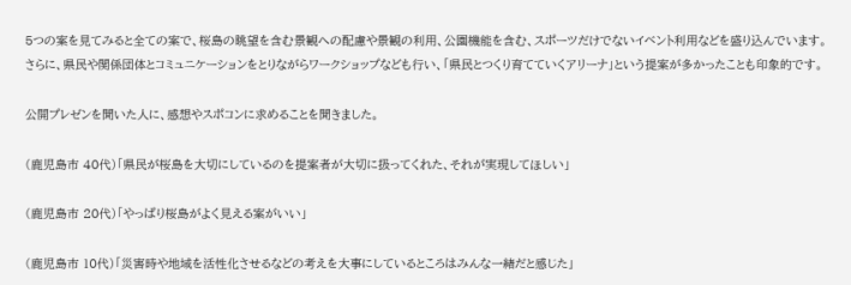5つの案を見てみると全ての案で、桜島の眺望を含む景観への配慮や景観の利用、公園機能を含む、スポーツだけでないイベント利用などを盛り込んでいます。さらに、県民や関係団体とコミュニケーションをとりながらワークショップなども行い、「県民とつくり育てていくアリーナ」という提案が多かったことも印象的です。

公開プレゼンを聞いた人に、感想やスポコンに求めることを聞きました。

(鹿児島市 40代)「県民が桜島を大切にしているのを提案者が大切に扱ってくれた、それが実現してほしい」

(鹿児島市 20代)「やっぱり桜島がよく見える案がいい」

(鹿児島市 10代)「災害時や地域を活性化させるなどの考えを大事にしているところはみんな一緒だと感じた」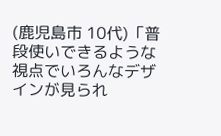(鹿児島市 10代)「普段使いできるような視点でいろんなデザインが見られ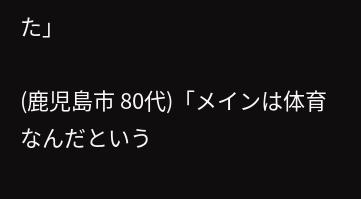た」

(鹿児島市 80代)「メインは体育なんだという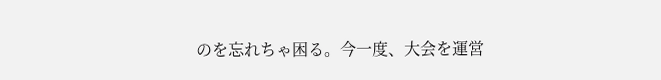のを忘れちゃ困る。今一度、大会を運営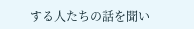する人たちの話を聞い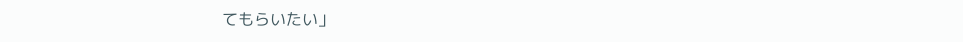てもらいたい」